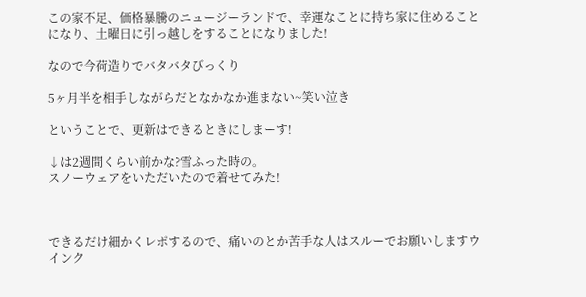この家不足、価格暴騰のニュージーランドで、幸運なことに持ち家に住めることになり、土曜日に引っ越しをすることになりました!

なので今荷造りでバタバタびっくり

5ヶ月半を相手しながらだとなかなか進まない~笑い泣き

ということで、更新はできるときにしまーす!

↓は2週間くらい前かな?雪ふった時の。
スノーウェアをいただいたので着せてみた!



できるだけ細かくレポするので、痛いのとか苦手な人はスルーでお願いしますウインク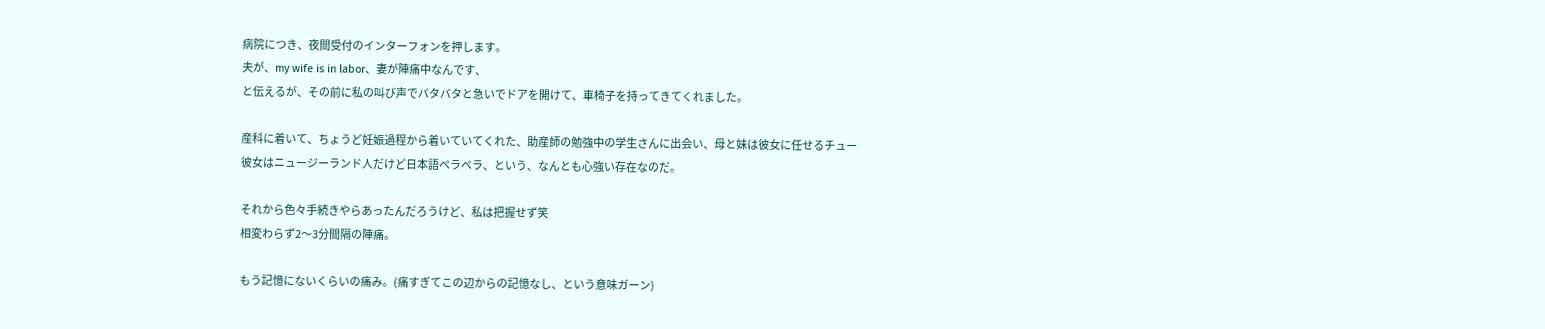病院につき、夜間受付のインターフォンを押します。
夫が、my wife is in labor、妻が陣痛中なんです、
と伝えるが、その前に私の叫び声でバタバタと急いでドアを開けて、車椅子を持ってきてくれました。

産科に着いて、ちょうど妊娠過程から着いていてくれた、助産師の勉強中の学生さんに出会い、母と妹は彼女に任せるチュー
彼女はニュージーランド人だけど日本語ペラペラ、という、なんとも心強い存在なのだ。

それから色々手続きやらあったんだろうけど、私は把握せず笑
相変わらず2〜3分間隔の陣痛。

もう記憶にないくらいの痛み。(痛すぎてこの辺からの記憶なし、という意味ガーン)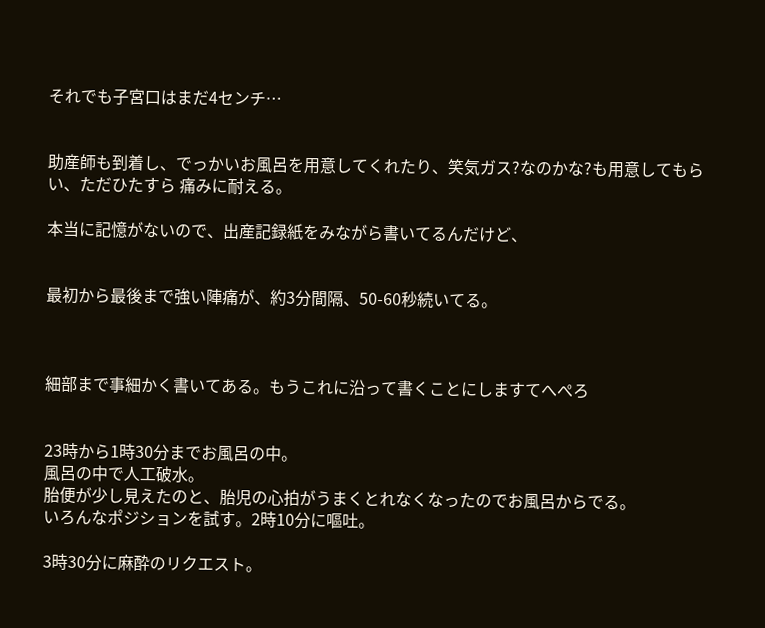それでも子宮口はまだ4センチ…


助産師も到着し、でっかいお風呂を用意してくれたり、笑気ガス?なのかな?も用意してもらい、ただひたすら 痛みに耐える。

本当に記憶がないので、出産記録紙をみながら書いてるんだけど、


最初から最後まで強い陣痛が、約3分間隔、50-60秒続いてる。



細部まで事細かく書いてある。もうこれに沿って書くことにしますてへぺろ


23時から1時30分までお風呂の中。
風呂の中で人工破水。
胎便が少し見えたのと、胎児の心拍がうまくとれなくなったのでお風呂からでる。
いろんなポジションを試す。2時10分に嘔吐。

3時30分に麻酔のリクエスト。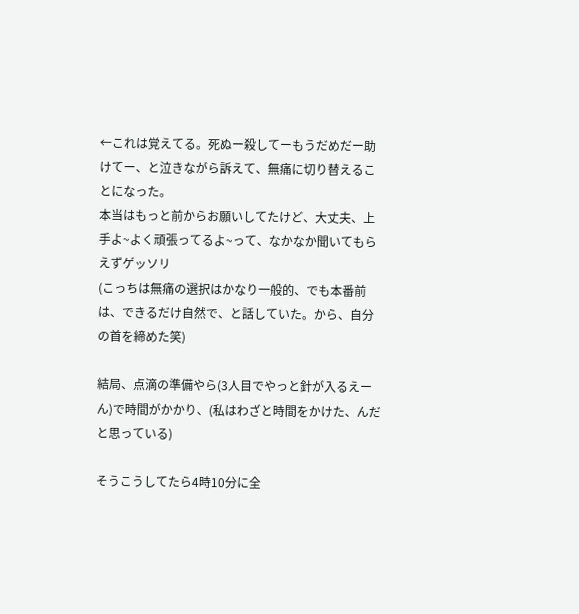←これは覚えてる。死ぬー殺してーもうだめだー助けてー、と泣きながら訴えて、無痛に切り替えることになった。
本当はもっと前からお願いしてたけど、大丈夫、上手よ~よく頑張ってるよ~って、なかなか聞いてもらえずゲッソリ
(こっちは無痛の選択はかなり一般的、でも本番前は、できるだけ自然で、と話していた。から、自分の首を締めた笑)

結局、点滴の準備やら(3人目でやっと針が入るえーん)で時間がかかり、(私はわざと時間をかけた、んだと思っている)

そうこうしてたら4時10分に全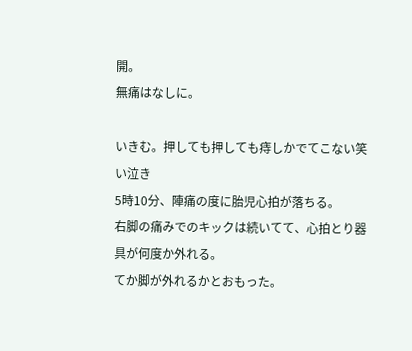開。
無痛はなしに。

いきむ。押しても押しても痔しかでてこない笑い泣き
5時10分、陣痛の度に胎児心拍が落ちる。
右脚の痛みでのキックは続いてて、心拍とり器具が何度か外れる。
てか脚が外れるかとおもった。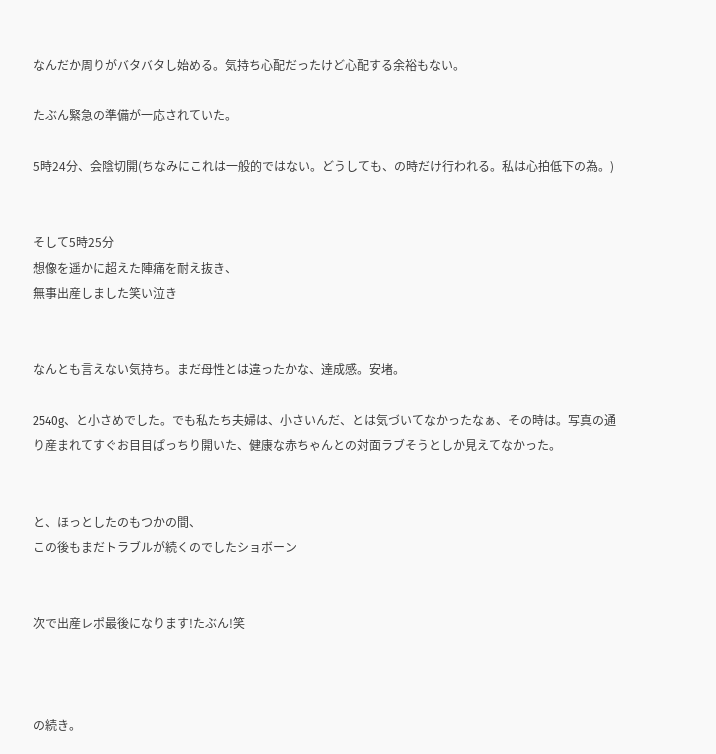なんだか周りがバタバタし始める。気持ち心配だったけど心配する余裕もない。

たぶん緊急の準備が一応されていた。

5時24分、会陰切開(ちなみにこれは一般的ではない。どうしても、の時だけ行われる。私は心拍低下の為。)


そして5時25分
想像を遥かに超えた陣痛を耐え抜き、
無事出産しました笑い泣き


なんとも言えない気持ち。まだ母性とは違ったかな、達成感。安堵。

2540g、と小さめでした。でも私たち夫婦は、小さいんだ、とは気づいてなかったなぁ、その時は。写真の通り産まれてすぐお目目ぱっちり開いた、健康な赤ちゃんとの対面ラブそうとしか見えてなかった。


と、ほっとしたのもつかの間、
この後もまだトラブルが続くのでしたショボーン


次で出産レポ最後になります!たぶん!笑



の続き。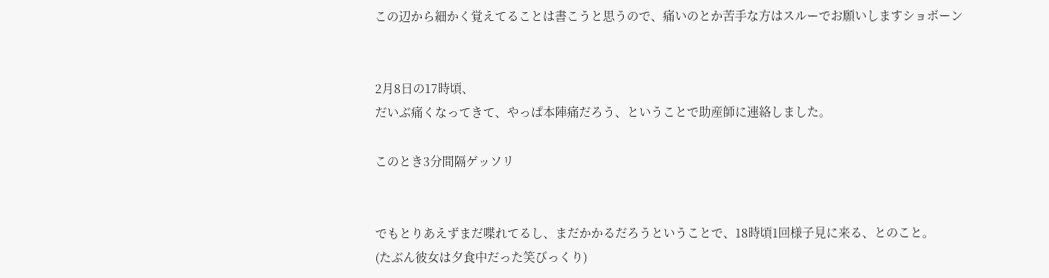この辺から細かく覚えてることは書こうと思うので、痛いのとか苦手な方はスルーでお願いしますショボーン


2月8日の17時頃、
だいぶ痛くなってきて、やっぱ本陣痛だろう、ということで助産師に連絡しました。

このとき3分間隔ゲッソリ


でもとりあえずまだ喋れてるし、まだかかるだろうということで、18時頃1回様子見に来る、とのこと。
(たぶん彼女は夕食中だった笑びっくり)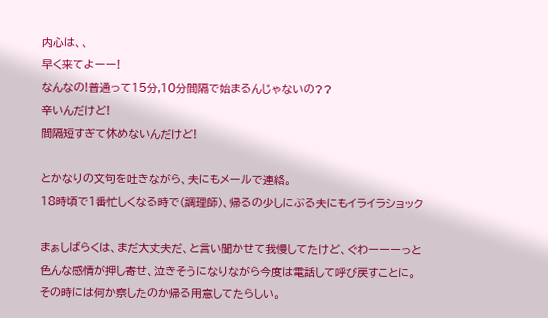内心は、、
早く来てよーー!
なんなの!普通って15分,10分間隔で始まるんじゃないの??
辛いんだけど!
間隔短すぎて休めないんだけど!

とかなりの文句を吐きながら、夫にもメールで連絡。
18時頃で1番忙しくなる時で(調理師)、帰るの少しにぶる夫にもイライラショック

まぁしばらくは、まだ大丈夫だ、と言い聞かせて我慢してたけど、ぐわーーーっと色んな感情が押し寄せ、泣きそうになりながら今度は電話して呼び戻すことに。
その時には何か察したのか帰る用意してたらしい。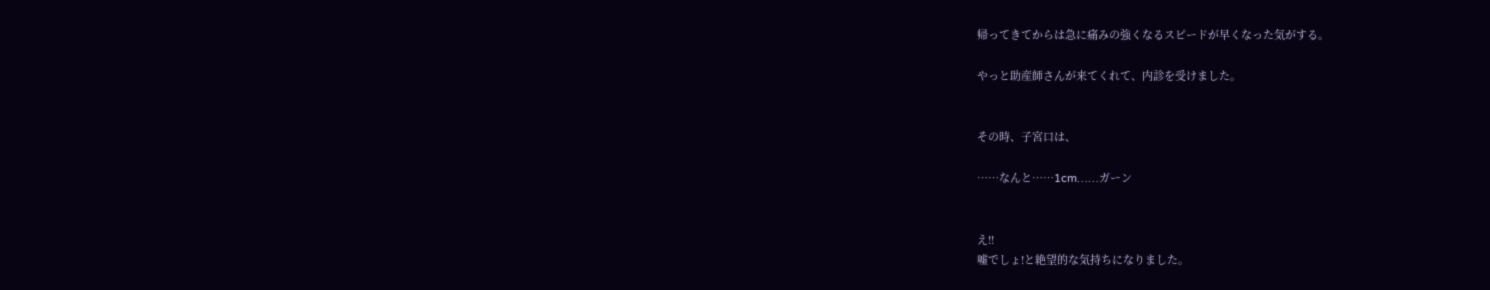帰ってきてからは急に痛みの強くなるスピードが早くなった気がする。

やっと助産師さんが来てくれて、内診を受けました。


その時、子宮口は、

……なんと……1cm……ガーン


え!!
嘘でしょ!と絶望的な気持ちになりました。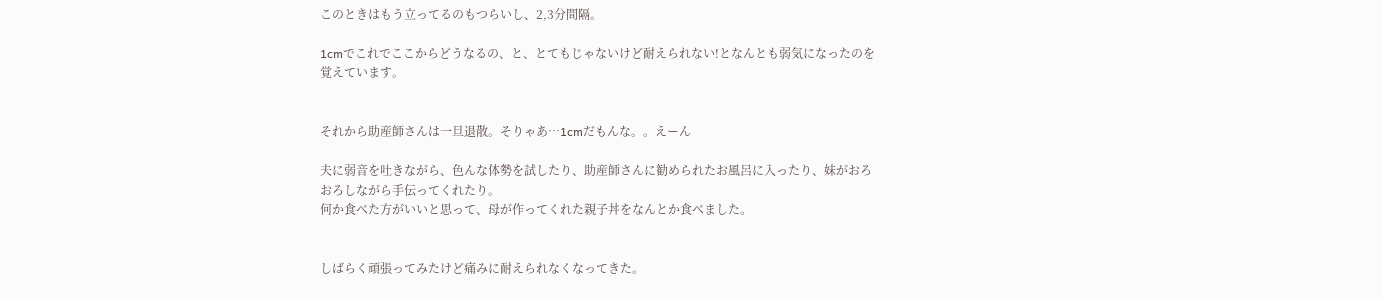このときはもう立ってるのもつらいし、2,3分間隔。

1cmでこれでここからどうなるの、と、とてもじゃないけど耐えられない!となんとも弱気になったのを覚えています。


それから助産師さんは一旦退散。そりゃあ…1cmだもんな。。えーん

夫に弱音を吐きながら、色んな体勢を試したり、助産師さんに勧められたお風呂に入ったり、妹がおろおろしながら手伝ってくれたり。
何か食べた方がいいと思って、母が作ってくれた親子丼をなんとか食べました。


しばらく頑張ってみたけど痛みに耐えられなくなってきた。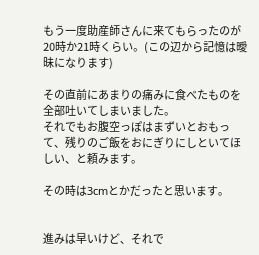もう一度助産師さんに来てもらったのが20時か21時くらい。(この辺から記憶は曖昧になります)

その直前にあまりの痛みに食べたものを全部吐いてしまいました。
それでもお腹空っぽはまずいとおもって、残りのご飯をおにぎりにしといてほしい、と頼みます。

その時は3cmとかだったと思います。


進みは早いけど、それで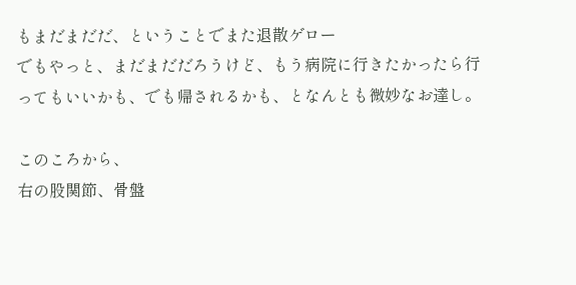もまだまだだ、ということでまた退散ゲロー
でもやっと、まだまだだろうけど、もう病院に行きたかったら行ってもいいかも、でも帰されるかも、となんとも微妙なお達し。

このころから、
右の股関節、骨盤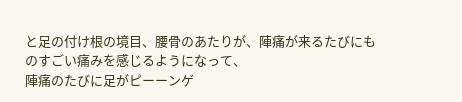と足の付け根の境目、腰骨のあたりが、陣痛が来るたびにものすごい痛みを感じるようになって、
陣痛のたびに足がピーーンゲ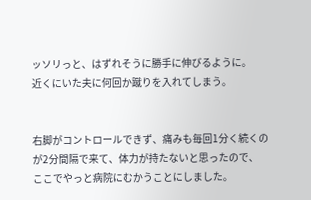ッソリっと、はずれそうに勝手に伸びるように。
近くにいた夫に何回か蹴りを入れてしまう。


右脚がコントロールできず、痛みも毎回1分く続くのが2分間隔で来て、体力が持たないと思ったので、
ここでやっと病院にむかうことにしました。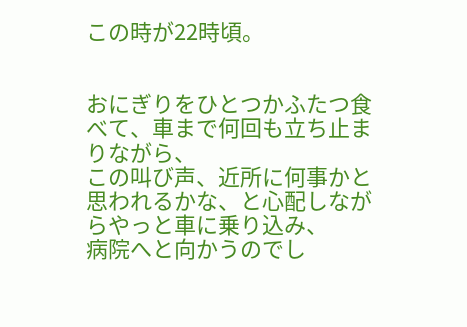この時が22時頃。


おにぎりをひとつかふたつ食べて、車まで何回も立ち止まりながら、
この叫び声、近所に何事かと思われるかな、と心配しながらやっと車に乗り込み、
病院へと向かうのでし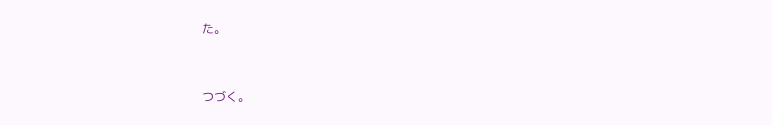た。


つづく。